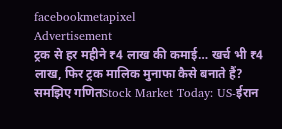facebookmetapixel
Advertisement
ट्रक से हर महीने ₹4 लाख की कमाई… खर्च भी ₹4 लाख, फिर ट्रक मालिक मुनाफा कैसे बनाते हैं? समझिए गणितStock Market Today: US-ईरान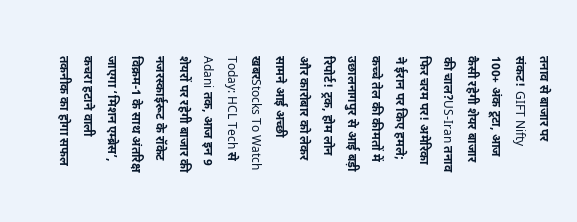तनाव से बाजार पर संकट! GIFT Nifty 100+ अंक टूटा, आज कैसी रहेगी शेयर बाजार की चाल?US-Iran तनाव फिर चरम पर! अमेरिका ने ईरान पर किए हमले; कच्चे तेल की कीमतों में उछालनागपुर से आई बड़ी रिपोर्ट! ट्रक, होम लोन और कारोबार को लेकर सामने आई अच्छी खबरStocks To Watch Today: HCL Tech से Adani तक, आज इन 9 शेयरों पर रहेगी बाजार की नजरस्काईरूट के रॉकेट विक्रम-1 के साथ अंतरिक्ष जाएगा ‘मिशन एम्ब्रेस’, कचरा हटाने वाली तकनीक का होगा सफल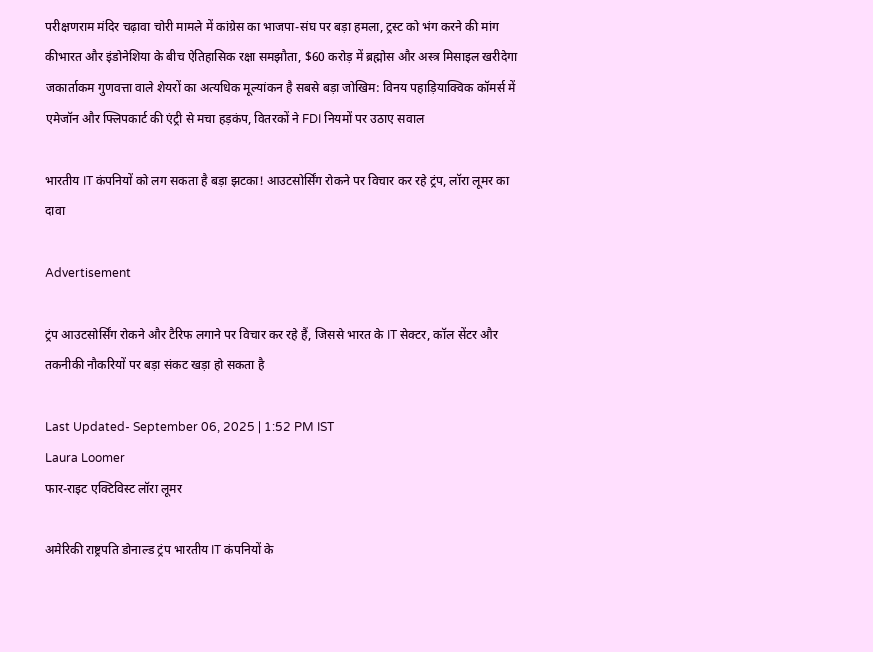परीक्षणराम मंदिर चढ़ावा चोरी मामले में कांग्रेस का भाजपा-संघ पर बड़ा हमला, ट्रस्ट को भंग करने की मांग कीभारत और इंडोनेशिया के बीच ऐतिहासिक रक्षा समझौता, $60 करोड़ में ब्रह्मोस और अस्त्र मिसाइल खरीदेगा जकार्ताकम गुणवत्ता वाले शेयरों का अत्यधिक मूल्यांकन है सबसे बड़ा जोखिम: विनय पहाड़ियाक्विक कॉमर्स में एमेजॉन और फ्लिपकार्ट की एंट्री से मचा हड़कंप, वितरकों ने FDI नियमों पर उठाए सवाल

भारतीय IT कंपनियों को लग सकता है बड़ा झटका! आउटसोर्सिंग रोकने पर विचार कर रहे ट्रंप, लॉरा लूमर का दावा

Advertisement

ट्रंप आउटसोर्सिंग रोकने और टैरिफ लगाने पर विचार कर रहे हैं, जिससे भारत के IT सेक्टर, कॉल सेंटर और तकनीकी नौकरियों पर बड़ा संकट खड़ा हो सकता है

Last Updated- September 06, 2025 | 1:52 PM IST
Laura Loomer
फार-राइट एक्टिविस्ट लॉरा लूमर

अमेरिकी राष्ट्रपति डोनाल्ड ट्रंप भारतीय IT कंपनियों के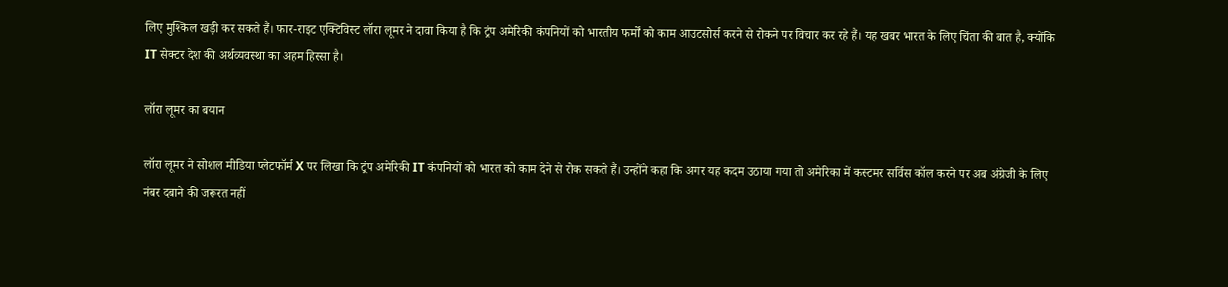लिए मुश्किल खड़ी कर सकते हैं। फार-राइट एक्टिविस्ट लॉरा लूमर ने दावा किया है कि ट्रंप अमेरिकी कंपनियों को भारतीय फर्मों को काम आउटसोर्स करने से रोकने पर विचार कर रहे हैं। यह खबर भारत के लिए चिंता की बात है, क्योंकि IT सेक्टर देश की अर्थव्यवस्था का अहम हिस्सा है।

लॉरा लूमर का बयान

लॉरा लूमर ने सोशल मीडिया प्लेटफॉर्म X पर लिखा कि ट्रंप अमेरिकी IT कंपनियों को भारत को काम देने से रोक सकते हैं। उन्होंने कहा कि अगर यह कदम उठाया गया तो अमेरिका में कस्टमर सर्विस कॉल करने पर अब अंग्रेजी के लिए नंबर दबाने की जरूरत नहीं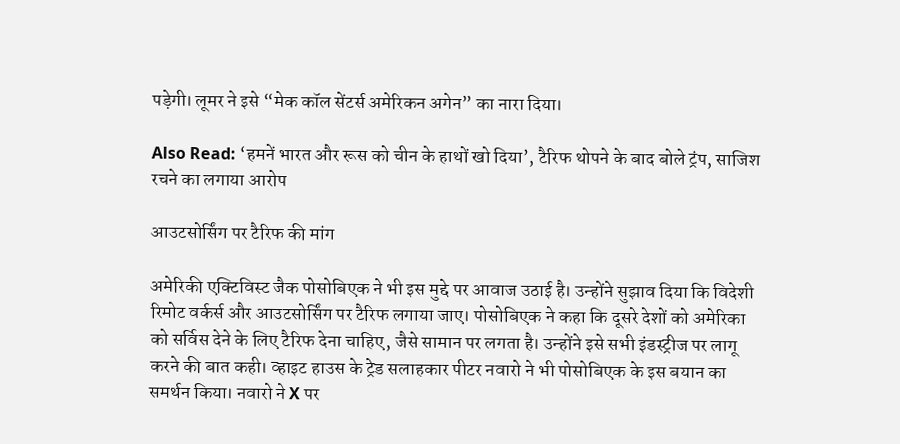पड़ेगी। लूमर ने इसे “मेक कॉल सेंटर्स अमेरिकन अगेन” का नारा दिया।

Also Read: ‘हमनें भारत और रूस को चीन के हाथों खो दिया’, टैरिफ थोपने के बाद बोले ट्रंप, साजिश रचने का लगाया आरोप

आउटसोर्सिंग पर टैरिफ की मांग

अमेरिकी एक्टिविस्ट जैक पोसोबिएक ने भी इस मुद्दे पर आवाज उठाई है। उन्होंने सुझाव दिया कि विदेशी रिमोट वर्कर्स और आउटसोर्सिंग पर टैरिफ लगाया जाए। पोसोबिएक ने कहा कि दूसरे देशों को अमेरिका को सर्विस देने के लिए टैरिफ देना चाहिए, जैसे सामान पर लगता है। उन्होंने इसे सभी इंडस्ट्रीज पर लागू करने की बात कही। व्हाइट हाउस के ट्रेड सलाहकार पीटर नवारो ने भी पोसोबिएक के इस बयान का समर्थन किया। नवारो ने X पर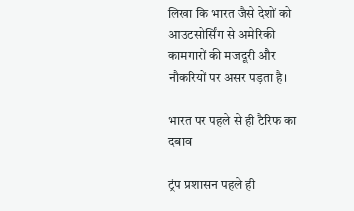लिखा कि भारत जैसे देशों को आउटसोर्सिंग से अमेरिकी कामगारों की मजदूरी और नौकरियों पर असर पड़ता है।

भारत पर पहले से ही टैरिफ का दबाव

ट्रंप प्रशासन पहले ही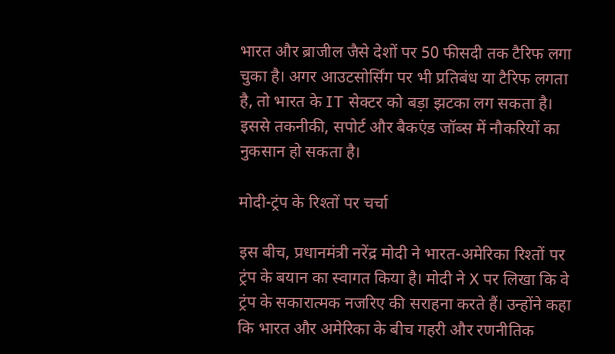भारत और ब्राजील जैसे देशों पर 50 फीसदी तक टैरिफ लगा चुका है। अगर आउटसोर्सिंग पर भी प्रतिबंध या टैरिफ लगता है, तो भारत के IT सेक्टर को बड़ा झटका लग सकता है। इससे तकनीकी, सपोर्ट और बैकएंड जॉब्स में नौकरियों का नुकसान हो सकता है।

मोदी-ट्रंप के रिश्तों पर चर्चा

इस बीच, प्रधानमंत्री नरेंद्र मोदी ने भारत-अमेरिका रिश्तों पर ट्रंप के बयान का स्वागत किया है। मोदी ने X पर लिखा कि वे ट्रंप के सकारात्मक नजरिए की सराहना करते हैं। उन्होंने कहा कि भारत और अमेरिका के बीच गहरी और रणनीतिक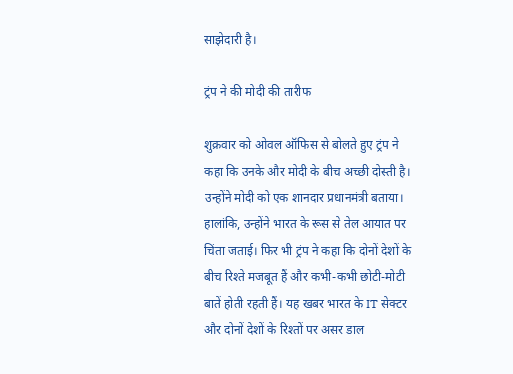साझेदारी है।

ट्रंप ने की मोदी की तारीफ

शुक्रवार को ओवल ऑफिस से बोलते हुए ट्रंप ने कहा कि उनके और मोदी के बीच अच्छी दोस्ती है। उन्होंने मोदी को एक शानदार प्रधानमंत्री बताया। हालांकि, उन्होंने भारत के रूस से तेल आयात पर चिंता जताई। फिर भी ट्रंप ने कहा कि दोनों देशों के बीच रिश्ते मजबूत हैं और कभी-कभी छोटी-मोटी बातें होती रहती हैं। यह खबर भारत के IT सेक्टर और दोनों देशों के रिश्तों पर असर डाल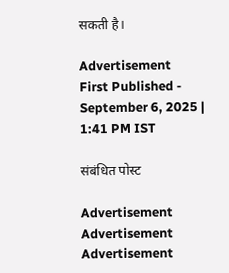सकती है।

Advertisement
First Published - September 6, 2025 | 1:41 PM IST

संबंधित पोस्ट

Advertisement
Advertisement
Advertisement